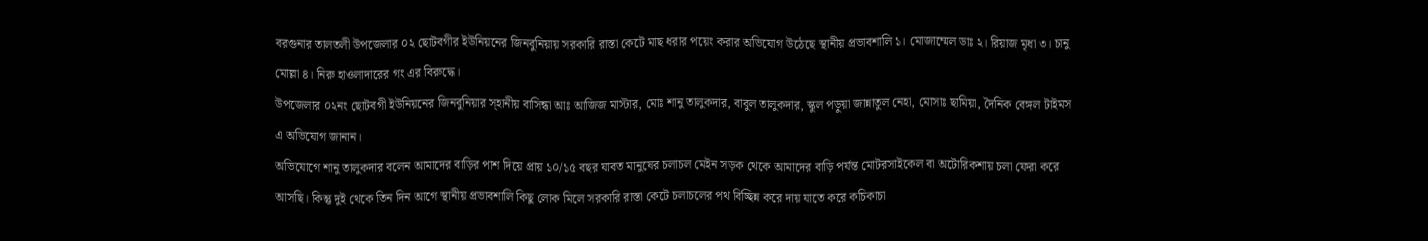বরগুনার তালতলী উপজেলার ০২ ছোটবগীর ইউনিয়নের জিনবুনিয়ায় সরকারি রাস্তা কেটে মাছ ধরার পয়েং করার অভিযোগ উঠেছে স্থানীয় প্রভাবশালি ১। মোজাম্মেল ডাঃ ২। রিয়াজ মৃধা ৩। চানু মোল্লা ৪। নিরু হাওলাদারের গং এর বিরুদ্ধে।
উপজেলার ০২নং ছোটবগী ইউনিয়নের জিনবুনিয়ার স্হানীয় বাসিন্ধা আঃ আজিজ মাস্টার, মোঃ শানু তালুকদার, বাবুল তালুকদার, স্কুল পড়ুয়া জান্নাতুল নেহা, মোসাঃ ছামিয়া, দৈনিক বেঙ্গল টাইমস এ অভিযোগ জানান।
অভিযোগে শানু তালুকদার বলেন আমাদের বাড়ির পাশ দিয়ে প্রায় ১০/১৫ বছর যাবত মানুষের চলাচল মেইন সড়ক থেকে আমাদের বাড়ি পর্যন্ত মোটরসাইকেল বা অটোরিকশায় চলা ফেরা করে আসছি। কিন্তু দুই থেকে তিন দিন আগে স্থানীয় প্রভাবশালি কিছু লোক মিলে সরকারি রাস্তা কেটে চলাচলের পথ বিচ্ছিন্ন করে দায় যাতে করে কচিকাচা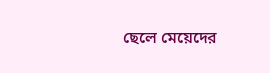ছেলে মেয়েদের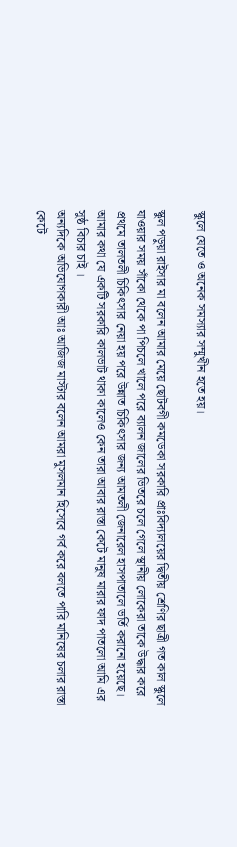স্কুলে যেতে ও অনেক সমস্যার সম্মুখীন হতে হয়।

স্কুল পড়ুয়া রাইসার মা বলেন আমার মেয়ে ছোটবগী কমডেকা সরকারি প্রাঃবিদ্যালয়ের দ্বিতীয় শ্রেণির ছাত্রী গত কাল স্কুলে যাওয়ার সময় সাঁকো থেকে পা পিচলে খালে পরে ব্যালন জালের ভিতরে চলে গেলে স্থানীয় লোকেরা তাকে উদ্ধার করে প্রথমে তালতলী চিকিৎসার নেয়া হয় পরে উন্নাত চিকিৎসার জন্য আমতলী জেনারেল হাসপাতালে ভর্তি করানো হয়েছে। আমার কথা যে একটি সরকারি কালভাট থাকা কালেও কেন তারা আবার রাস্তা কেটে মানুষ মারার ফাদ পাতলো আমি এর সুষ্ঠ বিচার চাই ।
অন্যদিকে অভিযোগকারী আঃ আজিজ মাস্টার বলেন আমরা মুসলমান হিসেবে গর্ব করে বলতে পারি মানিষের চলার রাস্তা কেটে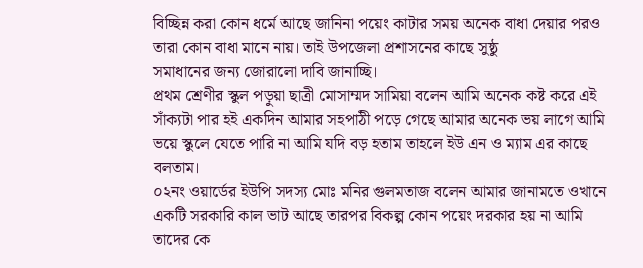বিচ্ছিন্ন করা কোন ধর্মে আছে জানিনা পয়েং কাটার সময় অনেক বাধা দেয়ার পরও তারা কোন বাধা মানে নায়। তাই উপজেলা প্রশাসনের কাছে সুষ্ঠু
সমাধানের জন্য জোরালো দাবি জানাচ্ছি।
প্রথম শ্রেণীর স্কুল পড়ুয়া ছাত্রী মোসাম্মদ সামিয়া বলেন আমি অনেক কষ্ট করে এই সাঁক্যটা পার হই একদিন আমার সহপাঠী পড়ে গেছে আমার অনেক ভয় লাগে আমি ভয়ে স্কুলে যেতে পারি না আমি যদি বড় হতাম তাহলে ইউ এন ও ম্যাম এর কাছে বলতাম।
০২নং ওয়ার্ডের ইউপি সদস্য মোঃ মনির গুলমতাজ বলেন আমার জানামতে ওখানে একটি সরকারি কাল ভাট আছে তারপর বিকল্প কোন পয়েং দরকার হয় না আমি তাদের কে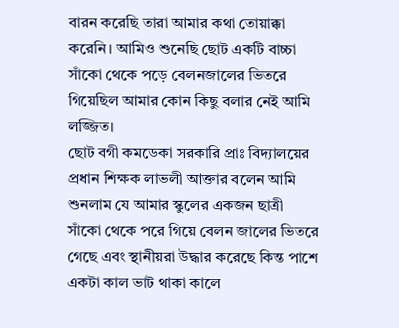বারন করেছি তারা আমার কথা তোয়াক্কা করেনি। আমিও শুনেছি ছোট একটি বাচ্চা সাঁকো থেকে পড়ে বেলনজালের ভিতরে গিয়েছিল আমার কোন কিছু বলার নেই আমি লজ্জিত।
ছোট বগী কমডেকা সরকারি প্রাঃ বিদ্যালয়ের প্রধান শিক্ষক লাভলী আক্তার বলেন আমি শুনলাম যে আমার স্কুলের একজন ছাত্রী সাঁকো থেকে পরে গিয়ে বেলন জালের ভিতরে গেছে এবং স্থানীয়রা উদ্ধার করেছে কিন্ত পাশে একটা কাল ভাট থাকা কালে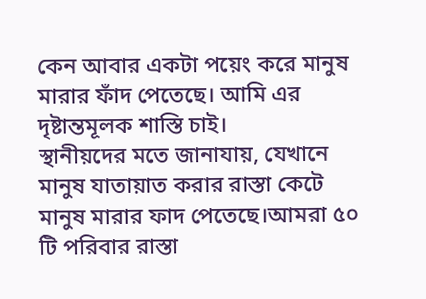কেন আবার একটা পয়েং করে মানুষ মারার ফাঁদ পেতেছে। আমি এর দৃষ্টান্তমূলক শাস্তি চাই।
স্থানীয়দের মতে জানাযায়, যেখানে মানুষ যাতায়াত করার রাস্তা কেটে মানুষ মারার ফাদ পেতেছে।আমরা ৫০ টি পরিবার রাস্তা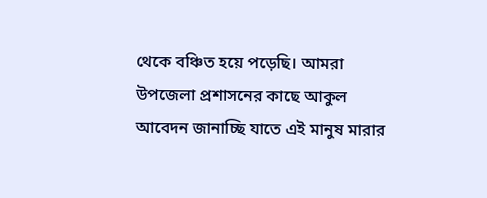থেকে বঞ্চিত হয়ে পড়েছি। আমরা উপজেলা প্রশাসনের কাছে আকুল আবেদন জানাচ্ছি যাতে এই মানুষ মারার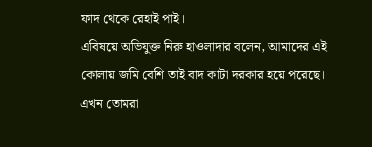ফাদ থেকে রেহাই পাই।
এবিষয়ে অভিযুক্ত নিরু হাওলাদার বলেন, আমাদের এই কোলায় জমি বেশি তাই বাদ কাটা দরকার হয়ে পরেছে। এখন তোমরা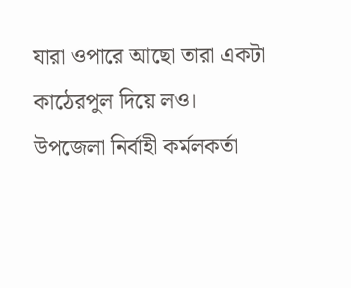যারা ওপারে আছো তারা একটা কাঠেরপুল দিয়ে লও।
উপজেলা নির্বাহী কর্মলকর্তা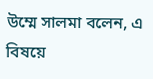উম্মে সালমা বলেন, এ বিষয়ে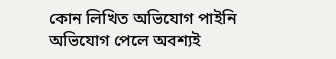কোন লিখিত অভিযোগ পাইনি অভিযোগ পেলে অবশ্যই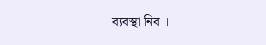ব্যবস্থা নিব ।